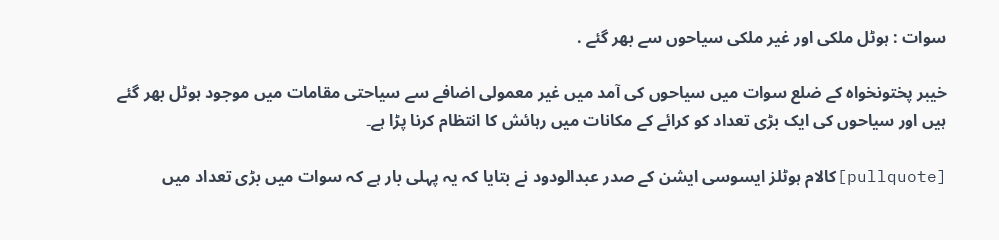سوات : ہوٹل ملکی اور غیر ملکی سیاحوں سے بھر گئے .

خیبر پختونخواہ کے ضلع سوات میں سیاحوں کی آمد میں غیر معمولی اضافے سے سیاحتی مقامات میں موجود ہوٹل بھر گئے ہیں اور سیاحوں کی ایک بڑی تعداد کو کرائے کے مکانات میں رہائش کا انتظام کرنا پڑا ہے۔

[pullquote]کالام ہوٹلز ایسوسی ایشن کے صدر عبدالودود نے بتایا کہ یہ پہلی بار ہے کہ سوات میں بڑی تعداد میں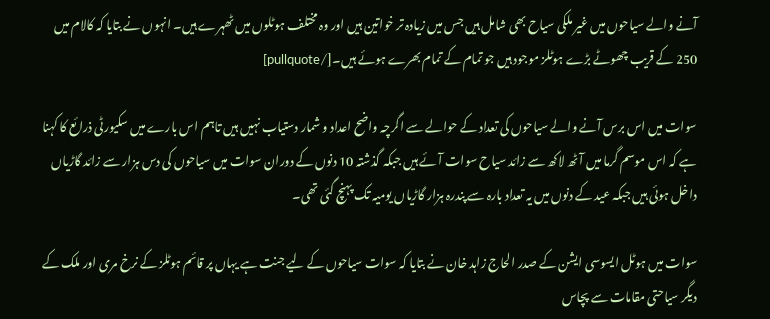آنے والے سیاحوں میں غیر ملکی سیاح بھی شامل ہیں جس میں زیادہ تر خواتین ہیں اور وہ مختلف ہوٹلوں میں ٹھہرے ہیں۔ انہوں نے بتایا کہ کالام میں 250 کے قریب چھوٹے بڑے ہوٹلز موجود ہیں جو تمام کے تمام بھرے ہوئے ہیں۔[/pullquote]

سوات میں اس برس آنے والے سیاحوں کی تعداد کے حوالے سے اگرچہ واضح اعداد و شمار دستیاب نہیں ہیں تاہم اس بارے میں سکیورٹی ذرائع کا کہنا ہے کہ اس موسم گرما میں آٹھ لاکھ سے زائد سیاح سوات آئے ہیں جبکہ گذشتہ 10 دنوں کے دوران سوات میں سیاحوں کی دس ہزار سے زائد گاڑیاں داخل ہوئی ہیں جبکہ عید کے دنوں میں یہ تعداد بارہ سے پندرہ ہزار گاڑیاں یومیہ تک پہنچ گئی تھی۔

سوات میں ہوٹل ایسوسی ایشن کے صدر الحاج زاہد خان نے بتایا کہ سوات سیاحوں کے لیے جنت ہے یہاں پر قائم ہوٹلز کے نرخ مری اور ملک کے دیگر سیاحتی مقامات سے پچاس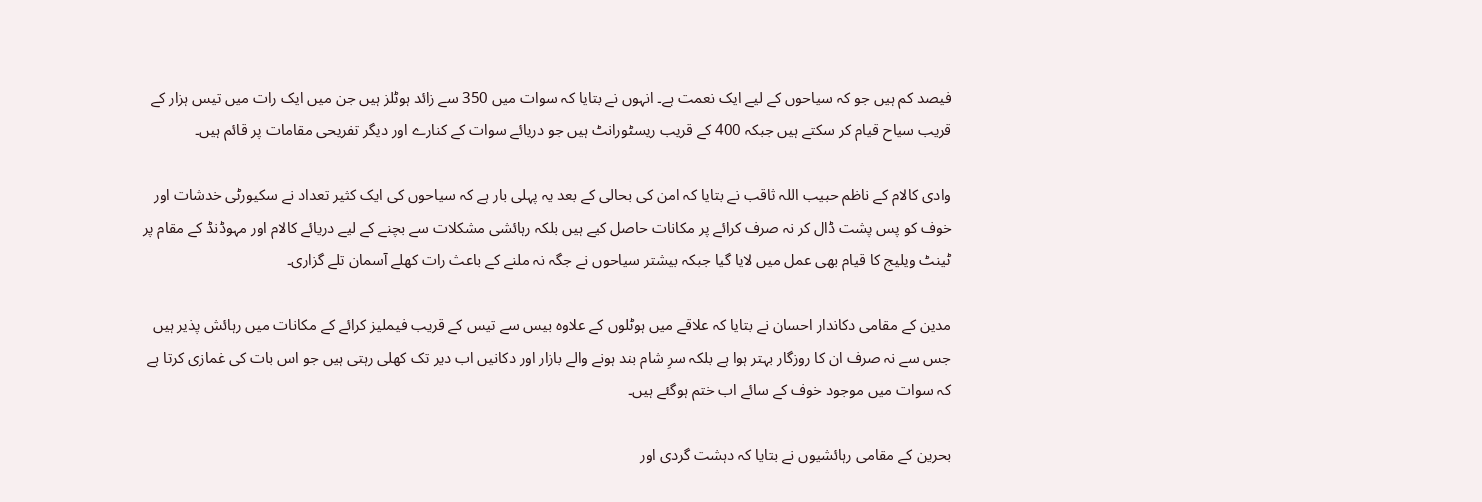فیصد کم ہیں جو کہ سیاحوں کے لیے ایک نعمت ہے۔ انہوں نے بتایا کہ سوات میں 350 سے زائد ہوٹلز ہیں جن میں ایک رات میں تیس ہزار کے قریب سیاح قیام کر سکتے ہیں جبکہ 400 کے قریب ریسٹورانٹ ہیں جو دریائے سوات کے کنارے اور دیگر تفریحی مقامات پر قائم ہیں۔

وادی کالام کے ناظم حبیب اللہ ثاقب نے بتایا کہ امن کی بحالی کے بعد یہ پہلی بار ہے کہ سیاحوں کی ایک کثیر تعداد نے سکیورٹی خدشات اور خوف کو پس پشت ڈال کر نہ صرف کرائے پر مکانات حاصل کیے ہیں بلکہ رہائشی مشکلات سے بچنے کے لیے دریائے کالام اور مہوڈنڈ کے مقام پر ٹینٹ ویلیج کا قیام بھی عمل میں لایا گیا جبکہ بیشتر سیاحوں نے جگہ نہ ملنے کے باعث رات کھلے آسمان تلے گزاری۔

مدین کے مقامی دکاندار احسان نے بتایا کہ علاقے میں ہوٹلوں کے علاوہ بیس سے تیس کے قریب فیملیز کرائے کے مکانات میں رہائش پذیر ہیں جس سے نہ صرف ان کا روزگار بہتر ہوا ہے بلکہ سرِ شام بند ہونے والے بازار اور دکانیں اب دیر تک کھلی رہتی ہیں جو اس بات کی غمازی کرتا ہے کہ سوات میں موجود خوف کے سائے اب ختم ہوگئے ہیں۔

بحرین کے مقامی رہائشیوں نے بتایا کہ دہشت گردی اور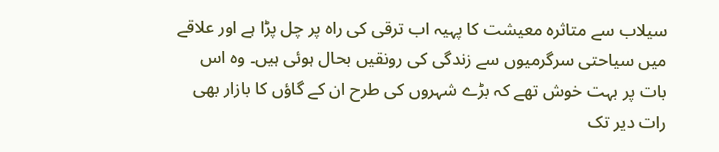سیلاب سے متاثرہ معیشت کا پہیہ اب ترقی کی راہ پر چل پڑا ہے اور علاقے میں سیاحتی سرگرمیوں سے زندگی کی رونقیں بحال ہوئی ہیں۔ وہ اس بات پر بہت خوش تھے کہ بڑے شہروں کی طرح ان کے گاؤں کا بازار بھی رات دیر تک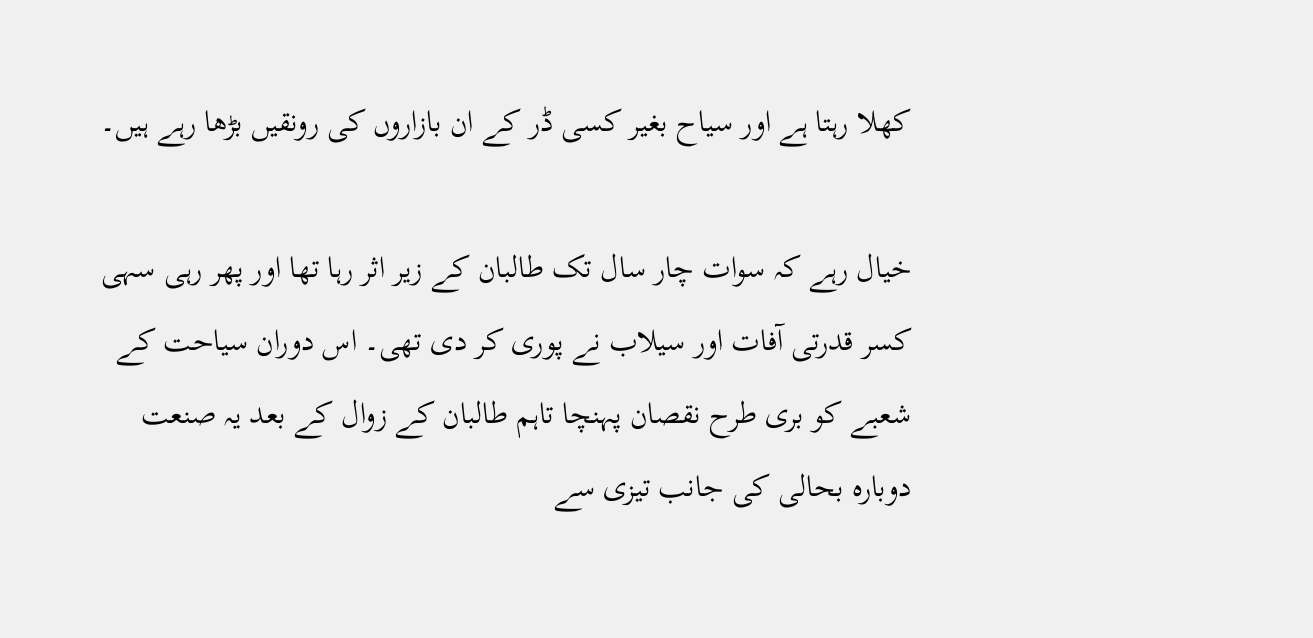کھلا رہتا ہے اور سیاح بغیر کسی ڈر کے ان بازاروں کی رونقیں بڑھا رہے ہیں۔

خیال رہے کہ سوات چار سال تک طالبان کے زیر اثر رہا تھا اور پھر رہی سہی کسر قدرتی آفات اور سیلاب نے پوری کر دی تھی۔ اس دوران سیاحت کے شعبے کو بری طرح نقصان پہنچا تاہم طالبان کے زوال کے بعد یہ صنعت دوبارہ بحالی کی جانب تیزی سے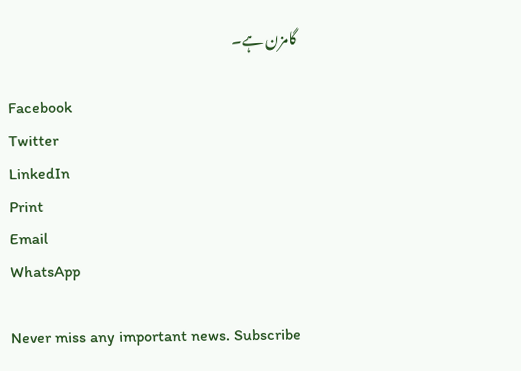گامزن ہے۔

Facebook
Twitter
LinkedIn
Print
Email
WhatsApp

Never miss any important news. Subscribe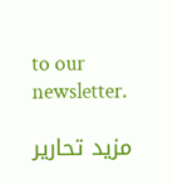to our newsletter.

مزید تحاریر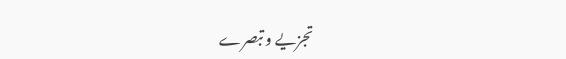تجزیے و تبصرے